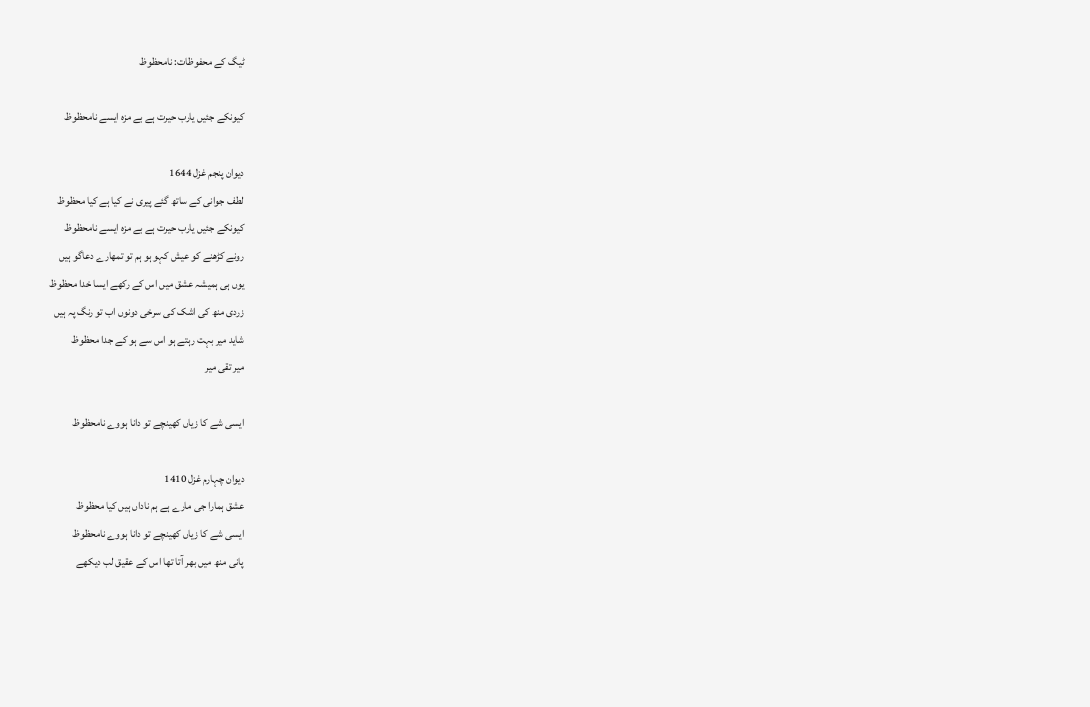ٹیگ کے محفوظات: نامحظوظ

کیونکے جئیں یارب حیرت ہے بے مزہ ایسے نامحظوظ

دیوان پنجم غزل 1644
لطف جوانی کے ساتھ گئے پیری نے کیا ہے کیا محظوظ
کیونکے جئیں یارب حیرت ہے بے مزہ ایسے نامحظوظ
رونے کڑھنے کو عیش کہو ہو ہم تو تمھارے دعاگو ہیں
یوں ہی ہمیشہ عشق میں اس کے رکھے ایسا خدا محظوظ
زردی منھ کی اشک کی سرخی دونوں اب تو رنگ پہ ہیں
شاید میر بہت رہتے ہو اس سے ہو کے جدا محظوظ
میر تقی میر

ایسی شے کا زیاں کھینچے تو دانا ہووے نامحظوظ

دیوان چہارم غزل 1410
عشق ہمارا جی مارے ہے ہم ناداں ہیں کیا محظوظ
ایسی شے کا زیاں کھینچے تو دانا ہووے نامحظوظ
پانی منھ میں بھر آتا تھا اس کے عقیق لب دیکھے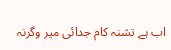اب ہے تشنہ کام جدائی میر وگرنہ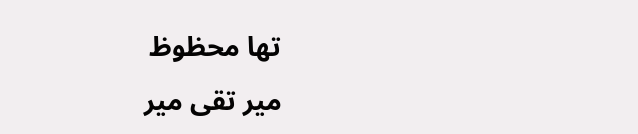تھا محظوظ
میر تقی میر